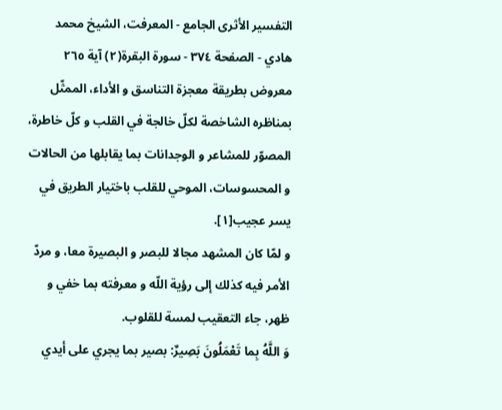التفسير الأثرى الجامع - المعرفت، الشيخ محمد هادي - الصفحة ٣٧٤ - سورة البقرة(٢) آية ٢٦٥
معروض بطريقة معجزة التناسق و الأداء، الممثّل بمناظره الشاخصة لكلّ خالجة في القلب و كلّ خاطرة، المصوّر للمشاعر و الوجدانات بما يقابلها من الحالات و المحسوسات، الموحي للقلب باختيار الطريق في يسر عجيب[١].
و لمّا كان المشهد مجالا للبصر و البصيرة معا، و مردّ الأمر فيه كذلك إلى رؤية اللّه و معرفته بما خفي و ظهر، جاء التعقيب لمسة للقلوب.
وَ اللَّهُ بِما تَعْمَلُونَ بَصِيرٌ: بصير بما يجري على أيدي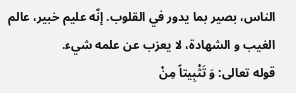الناس، بصير بما يدور في القلوب. إنّه عليم خبير، عالم الغيب و الشهادة، لا يعزب عن علمه شيء.
قوله تعالى: وَ تَثْبِيتاً مِنْ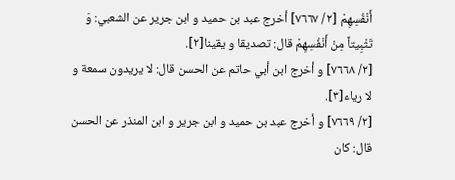أَنْفُسِهِمْ [٢/ ٧٦٦٧] أخرج عبد بن حميد و ابن جرير عن الشعبي: وَ تَثْبِيتاً مِنْ أَنْفُسِهِمْ قال: تصديقا و يقينا[٢].
[٢/ ٧٦٦٨] و أخرج ابن أبي حاتم عن الحسن قال: لا يريدون سمعة و لا رياء[٣].
[٢/ ٧٦٦٩] و أخرج عبد بن حميد و ابن جرير و ابن المنذر عن الحسن قال: كان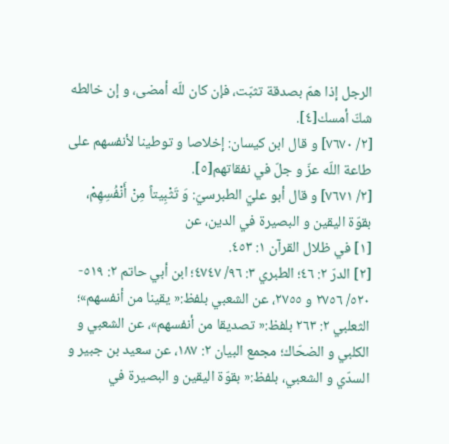الرجل إذا همّ بصدقة تثبّت، فإن كان للّه أمضى، و إن خالطه شكّ أمسك[٤].
[٢/ ٧٦٧٠] و قال ابن كيسان: إخلاصا و توطينا لأنفسهم على طاعة اللّه عزّ و جلّ في نفقاتهم[٥].
[٢/ ٧٦٧١] و قال أبو عليّ الطبرسيّ: وَ تَثْبِيتاً مِنْ أَنْفُسِهِمْ، بقوّة اليقين و البصيرة في الدين، عن
[١] في ظلال القرآن ١: ٤٥٣.
[٢] الدرّ ٢: ٤٦؛ الطبري ٣: ٩٦/ ٤٧٤٧؛ ابن أبي حاتم ٢: ٥١٩- ٥٢٠/ ٢٧٥٦ و ٢٧٥٥، عن الشعبي بلفظ:« يقينا من أنفسهم»؛ الثعلبي ٢: ٢٦٣ بلفظ:« تصديقا من أنفسهم»، عن الشعبي و الكلبي و الضحّاك؛ مجمع البيان ٢: ١٨٧، عن سعيد بن جبير و السدّي و الشعبي، بلفظ:« بقوّة اليقين و البصيرة في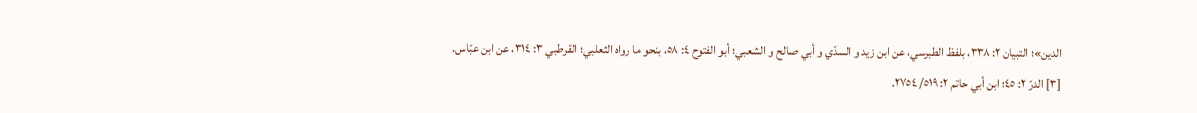الدين»؛ التبيان ٢: ٣٣٨، بلفظ الطبرسي، عن ابن زيد و السدّي و أبي صالح و الشعبي؛ أبو الفتوح ٤: ٥٨، بنحو ما رواه الثعلبي؛ القرطبي ٣: ٣١٤، عن ابن عبّاس.
[٣] الدرّ ٢: ٤٥؛ ابن أبي حاتم ٢: ٥١٩/ ٢٧٥٤.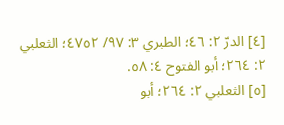[٤] الدرّ ٢: ٤٦؛ الطبري ٣: ٩٧/ ٤٧٥٢؛ الثعلبي ٢: ٢٦٤؛ أبو الفتوح ٤: ٥٨.
[٥] الثعلبي ٢: ٢٦٤؛ أبو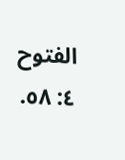الفتوح ٤: ٥٨.